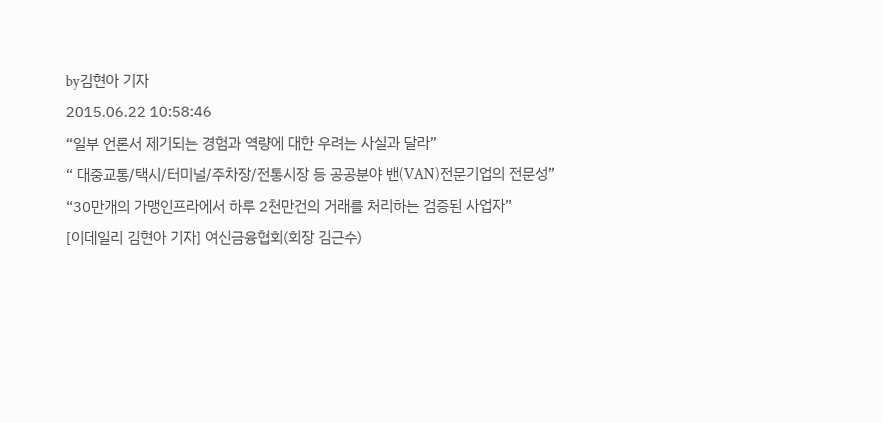by김현아 기자
2015.06.22 10:58:46
“일부 언론서 제기되는 경험과 역량에 대한 우려는 사실과 달라”
“ 대중교통/택시/터미널/주차장/전통시장 등 공공분야 밴(VAN)전문기업의 전문성”
“30만개의 가맹인프라에서 하루 2천만건의 거래를 처리하는 검증된 사업자”
[이데일리 김현아 기자] 여신금융협회(회장 김근수)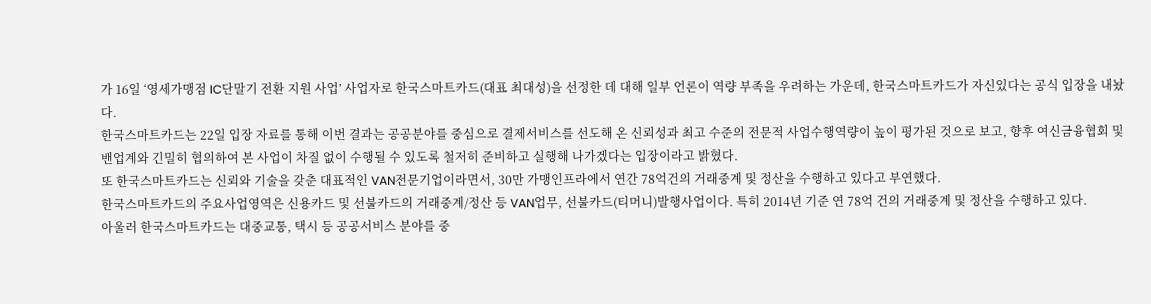가 16일 ‘영세가맹점 IC단말기 전환 지원 사업’ 사업자로 한국스마트카드(대표 최대성)을 선정한 데 대해 일부 언론이 역량 부족을 우려하는 가운데, 한국스마트카드가 자신있다는 공식 입장을 내놨다.
한국스마트카드는 22일 입장 자료를 통해 이번 결과는 공공분야를 중심으로 결제서비스를 선도해 온 신뢰성과 최고 수준의 전문적 사업수행역량이 높이 평가된 것으로 보고, 향후 여신금융협회 및 밴업계와 긴밀히 협의하여 본 사업이 차질 없이 수행될 수 있도록 철저히 준비하고 실행해 나가겠다는 입장이라고 밝혔다.
또 한국스마트카드는 신뢰와 기술을 갖춘 대표적인 VAN전문기업이라면서, 30만 가맹인프라에서 연간 78억건의 거래중계 및 정산을 수행하고 있다고 부연했다.
한국스마트카드의 주요사업영역은 신용카드 및 선불카드의 거래중계/정산 등 VAN업무, 선불카드(티머니)발행사업이다. 특히 2014년 기준 연 78억 건의 거래중계 및 정산을 수행하고 있다.
아울러 한국스마트카드는 대중교통, 택시 등 공공서비스 분야를 중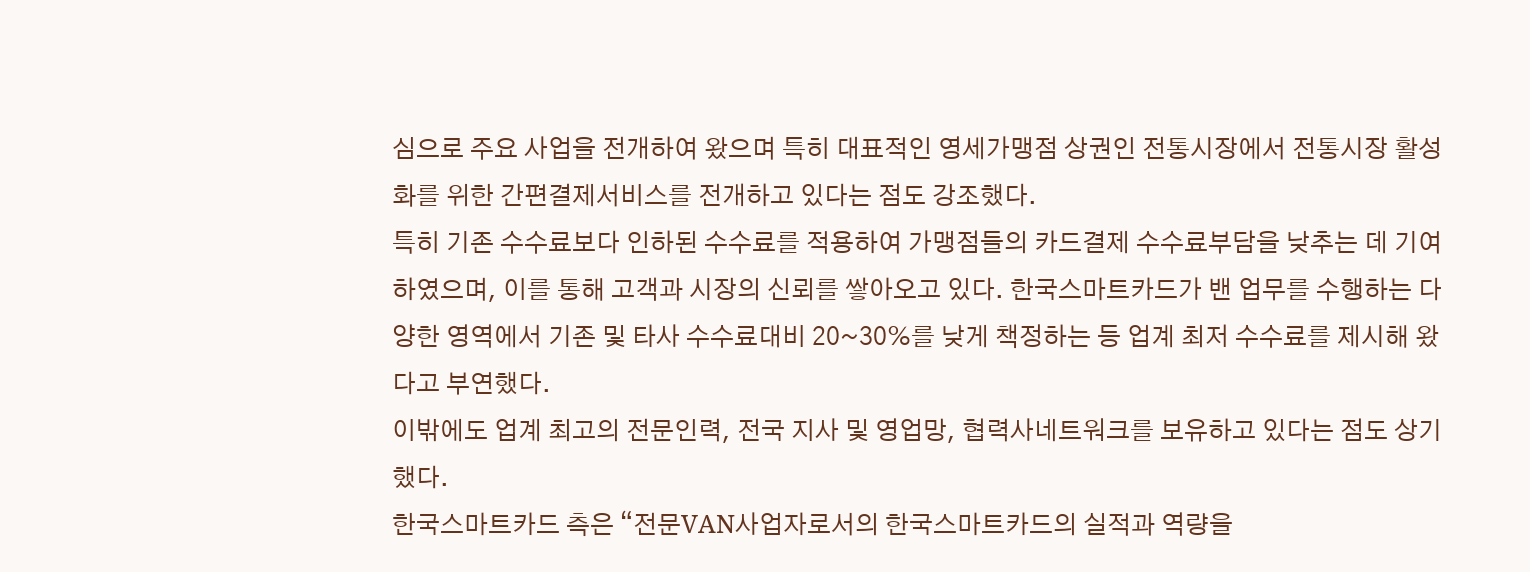심으로 주요 사업을 전개하여 왔으며 특히 대표적인 영세가맹점 상권인 전통시장에서 전통시장 활성화를 위한 간편결제서비스를 전개하고 있다는 점도 강조했다.
특히 기존 수수료보다 인하된 수수료를 적용하여 가맹점들의 카드결제 수수료부담을 낮추는 데 기여하였으며, 이를 통해 고객과 시장의 신뢰를 쌓아오고 있다. 한국스마트카드가 밴 업무를 수행하는 다양한 영역에서 기존 및 타사 수수료대비 20~30%를 낮게 책정하는 등 업계 최저 수수료를 제시해 왔다고 부연했다.
이밖에도 업계 최고의 전문인력, 전국 지사 및 영업망, 협력사네트워크를 보유하고 있다는 점도 상기했다.
한국스마트카드 측은 “전문VAN사업자로서의 한국스마트카드의 실적과 역량을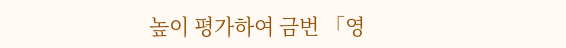높이 평가하여 금번 「영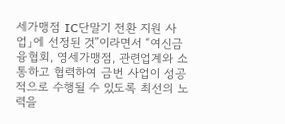세가맹점 IC단말기 전환 지원 사업」에 선정된 것”이라면서 “여신금융협회, 영세가맹점, 관련업계와 소통하고 협력하여 금번 사업이 성공적으로 수행될 수 있도록 최선의 노력을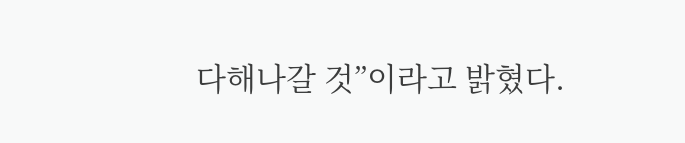다해나갈 것”이라고 밝혔다.